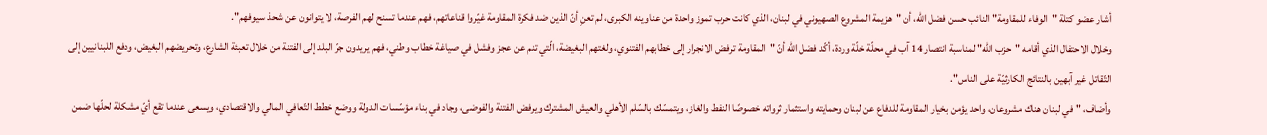أشار عضو كتلة "الوفاء للمقاومة" النائب حسن فضل الله، أن "هزيمة المشروع الصهيوني في لبنان، الذي كانت حرب تموز واحدة من عناوينه الكبرى، لم تعنِ أنّ الذين ضد فكرة المقاومة غيّروا قناعاتهم، فهم عندما تسنح لهم الفرصة، لا يتوانون عن شحذ سيوفهم".
وخلال الاحتفال الذي أقامه "حزب الله" لمناسبة انتصار 14 آب في محلّة خلّة وردة، أكّد فضل الله أنّ "المقاومة ترفض الانجرار إلى خطابهم الفتنوي، ولغتهم البغيضة، الّتي تنم عن عجز وفشل في صياغة خطاب وطني، فهم يريدون جرّ البلد إلى الفتنة من خلال تعبئة الشارع، وتحريضهم البغيض، ودفع اللبنانيين إلى التّقاتل غير آبهين بالنتائج الكارثيّة على الناس".
وأضاف، "في لبنان هناك مشروعان، واحد يؤمن بخيار المقاومة للدفاع عن لبنان وحمايته واستثمار ثرواته خصوصًا النفط والغاز، ويتمسّك بالسّلم الأهلي والعيش المشترك ويرفض الفتنة والفوضى، وجاد في بناء مؤسّسات الدولة ووضع خطط التّعافي المالي والاقتصادي، ويسعى عندما تقع أيّ مشكلة لحلّها ضمن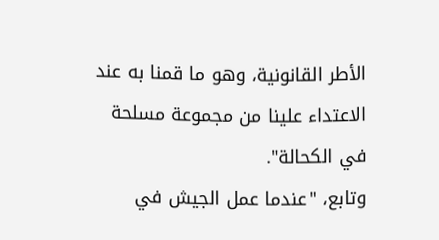الأطر القانونية، وهو ما قمنا به عند الاعتداء علينا من مجموعة مسلحة في الكحالة".
وتابع، "عندما عمل الجيش في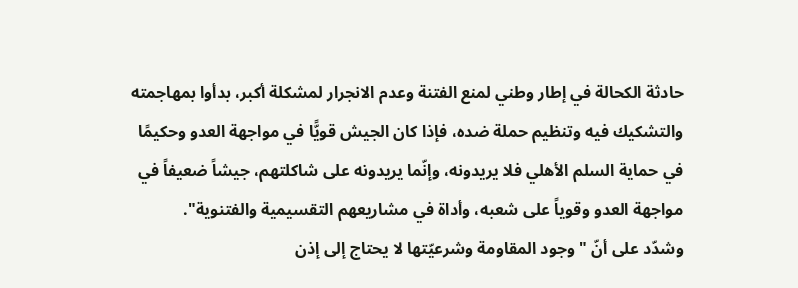حادثة الكحالة في إطار وطني لمنع الفتنة وعدم الانجرار لمشكلة أكبر، بدأوا بمهاجمته والتشكيك فيه وتنظيم حملة ضده، فإذا كان الجيش قويًّا في مواجهة العدو وحكيمًا في حماية السلم الأهلي فلا يريدونه، وإنّما يريدونه على شاكلتهم، جيشاً ضعيفاً في مواجهة العدو وقوياً على شعبه، وأداة في مشاريعهم التقسيمية والفتنوية".
وشدّد على أنّ "وجود المقاومة وشرعيّتها لا يحتاج إلى إذن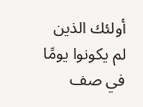أولئك الذين لم يكونوا يومًا في صف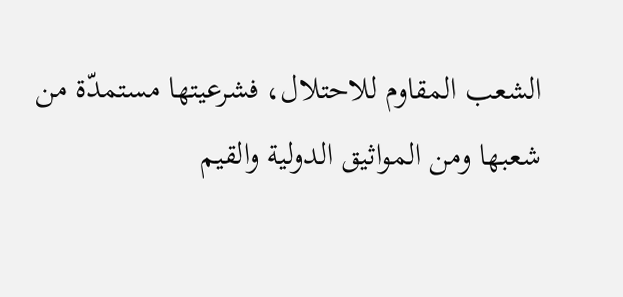الشعب المقاوم للاحتلال، فشرعيتها مستمدّة من شعبها ومن المواثيق الدولية والقيم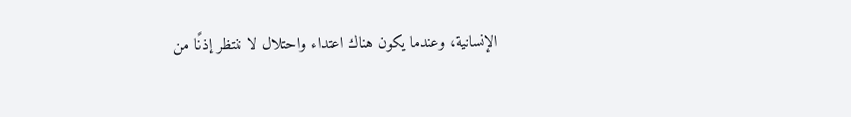الإنسانية، وعندما يكون هناك اعتداء واحتلال لا ننتظر إذنًا من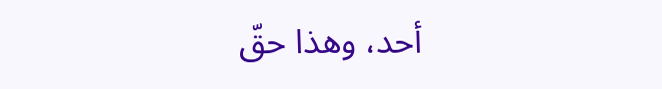أحد، وهذا حقّ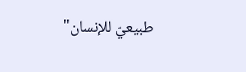طبيعيّ للإنسان"